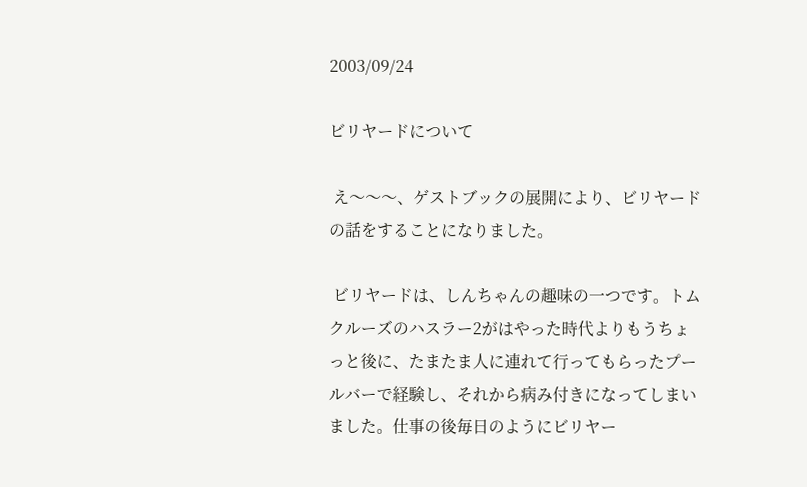2003/09/24

ビリヤードについて

 え〜〜〜、ゲストブックの展開により、ビリヤードの話をすることになりました。

 ビリヤードは、しんちゃんの趣味の一つです。トムクルーズのハスラー2がはやった時代よりもうちょっと後に、たまたま人に連れて行ってもらったプールバーで経験し、それから病み付きになってしまいました。仕事の後毎日のようにビリヤー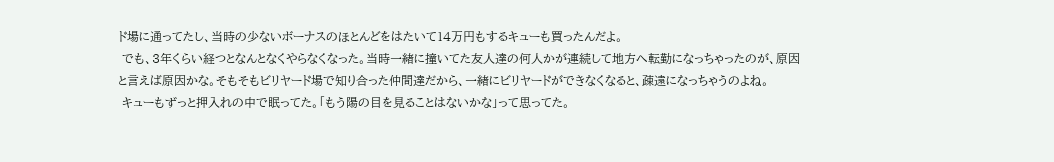ド場に通ってたし、当時の少ないボーナスのほとんどをはたいて14万円もするキューも買ったんだよ。
 でも、3年くらい経つとなんとなくやらなくなった。当時一緒に撞いてた友人達の何人かが連続して地方へ転勤になっちゃったのが、原因と言えば原因かな。そもそもビリヤード場で知り合った仲間達だから、一緒にビリヤードができなくなると、疎遠になっちゃうのよね。
 キューもずっと押入れの中で眠ってた。「もう陽の目を見ることはないかな」って思ってた。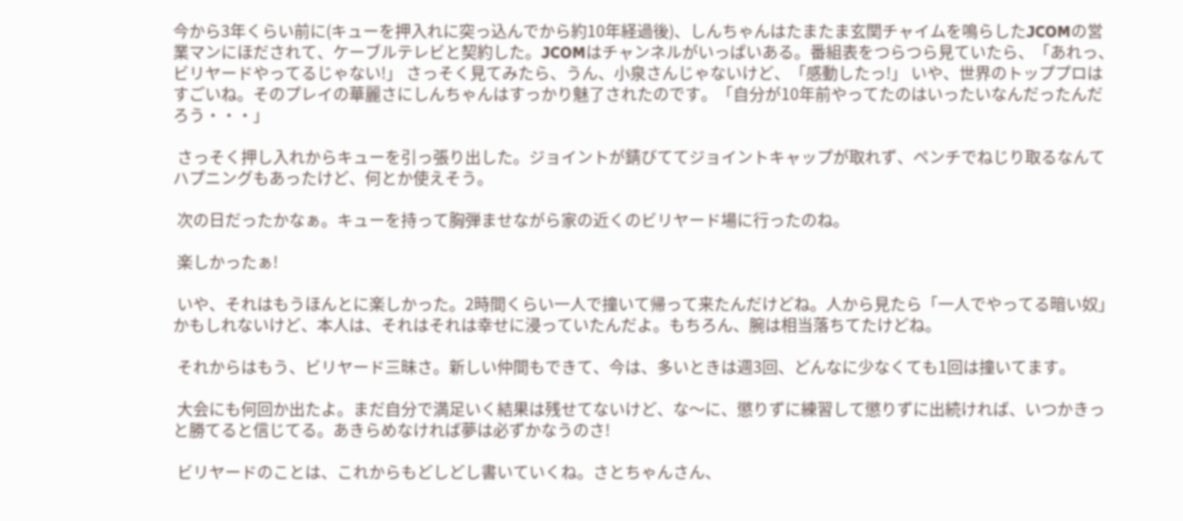今から3年くらい前に(キューを押入れに突っ込んでから約10年経過後)、しんちゃんはたまたま玄関チャイムを鳴らしたJCOMの営業マンにほだされて、ケーブルテレビと契約した。JCOMはチャンネルがいっぱいある。番組表をつらつら見ていたら、「あれっ、ビリヤードやってるじゃない!」 さっそく見てみたら、うん、小泉さんじゃないけど、「感動したっ!」 いや、世界のトッププロはすごいね。そのプレイの華麗さにしんちゃんはすっかり魅了されたのです。「自分が10年前やってたのはいったいなんだったんだろう・・・」

 さっそく押し入れからキューを引っ張り出した。ジョイントが錆びててジョイントキャップが取れず、ペンチでねじり取るなんてハプニングもあったけど、何とか使えそう。

 次の日だったかなぁ。キューを持って胸弾ませながら家の近くのビリヤード場に行ったのね。

 楽しかったぁ!

 いや、それはもうほんとに楽しかった。2時間くらい一人で撞いて帰って来たんだけどね。人から見たら「一人でやってる暗い奴」かもしれないけど、本人は、それはそれは幸せに浸っていたんだよ。もちろん、腕は相当落ちてたけどね。

 それからはもう、ビリヤード三昧さ。新しい仲間もできて、今は、多いときは週3回、どんなに少なくても1回は撞いてます。

 大会にも何回か出たよ。まだ自分で満足いく結果は残せてないけど、な〜に、懲りずに練習して懲りずに出続ければ、いつかきっと勝てると信じてる。あきらめなければ夢は必ずかなうのさ!

 ビリヤードのことは、これからもどしどし書いていくね。さとちゃんさん、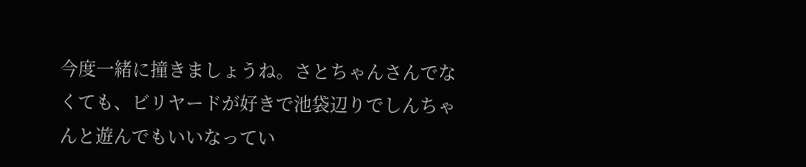今度一緒に撞きましょうね。さとちゃんさんでなくても、ビリヤードが好きで池袋辺りでしんちゃんと遊んでもいいなってい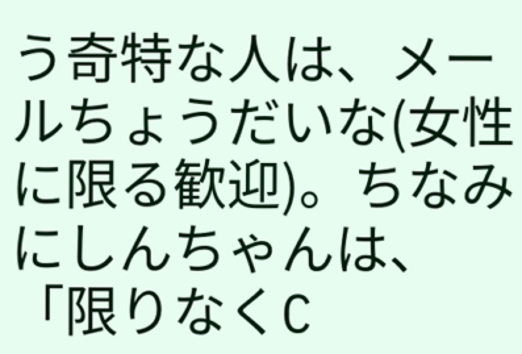う奇特な人は、メールちょうだいな(女性に限る歓迎)。ちなみにしんちゃんは、「限りなくC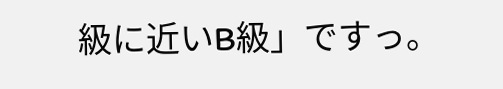級に近いB級」ですっ。